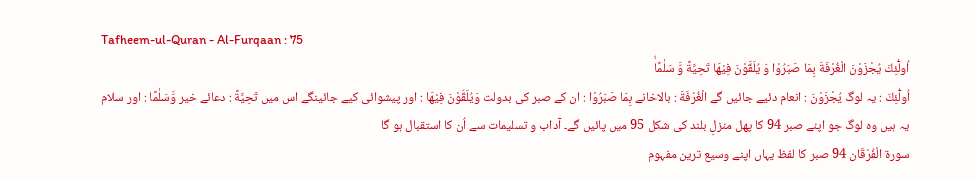Tafheem-ul-Quran - Al-Furqaan : 75
اُولٰٓئِكَ یُجْزَوْنَ الْغُرْفَةَ بِمَا صَبَرُوْا وَ یُلَقَّوْنَ فِیْهَا تَحِیَّةً وَّ سَلٰمًاۙ
اُولٰٓئِكَ : یہ لوگ يُجْزَوْنَ : انعام دئیے جائیں گے الْغُرْفَةَ : بالاخانے بِمَا صَبَرُوْا : ان کے صبر کی بدولت وَيُلَقَّوْنَ فِيْهَا : اور پیشوائی کیے جائینگے اس میں تَحِيَّةً : دعائے خیر وَّسَلٰمًا : اور سلام
یہ ہیں وہ لوگ جو اپنے صبر 94 کا پھل منزلِ بلند کی شکل 95 میں پائیں گے۔ آداب و تسلیمات سے اُن کا استقبال ہو گا
سورة الْفُرْقَان 94 صبر کا لفظ یہاں اپنے وسیع ترین مفہوم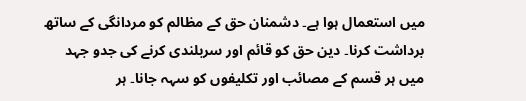میں استعمال ہوا ہے۔ دشمنان حق کے مظالم کو مردانگی کے ساتھ برداشت کرنا۔ دین حق کو قائم اور سربلندی کرنے کی جدو جہد میں ہر قسم کے مصائب اور تکلیفوں کو سہہ جانا۔ ہر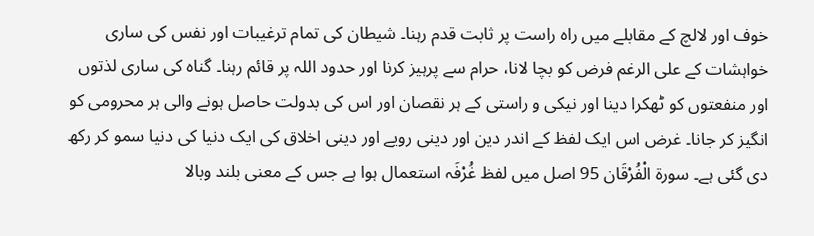خوف اور لالچ کے مقابلے میں راہ راست پر ثابت قدم رہنا۔ شیطان کی تمام ترغیبات اور نفس کی ساری خواہشات کے علی الرغم فرض کو بچا لانا، حرام سے پرہیز کرنا اور حدود اللہ پر قائم رہنا۔ گناہ کی ساری لذتوں اور منفعتوں کو ٹھکرا دینا اور نیکی و راستی کے ہر نقصان اور اس کی بدولت حاصل ہونے والی ہر محرومی کو انگیز کر جانا۔ غرض اس ایک لفظ کے اندر دین اور دینی رویے اور دینی اخلاق کی ایک دنیا کی دنیا سمو کر رکھ دی گئی ہے۔ سورة الْفُرْقَان 95 اصل میں لفظ غُرْفَہ استعمال ہوا ہے جس کے معنی بلند وبالا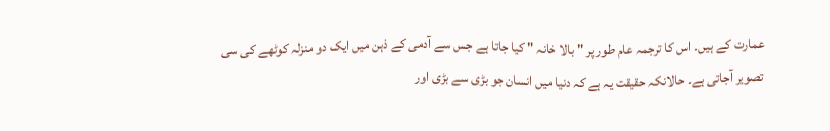عمارت کے ہیں۔ اس کا ترجمہ عام طور پر " بالا خانہ " کیا جاتا ہے جس سے آدمی کے ذہن میں ایک دو منزلہ کوٹھے کی سی تصویر آجاتی ہے۔ حالانکہ حقیقت یہ ہے کہ دنیا میں انسان جو بڑی سے بڑی اور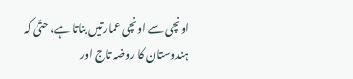اونچی سے اونچی عمارتیں بناتا ہے، حتّیٰ کہ ہندوستان کا روضہ تاج اور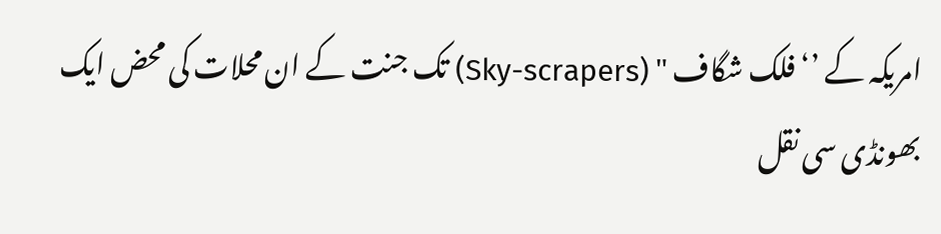امریکہ کے ’‘ فلک شگاف " (Sky-scrapers) تک جنت کے ان محلات کی محض ایک بھونڈی سی نقل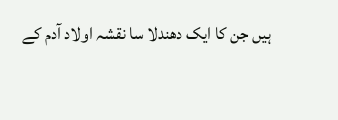ہیں جن کا ایک دھندلا سا نقشہ اولاد آدم کے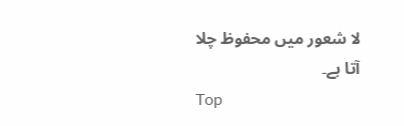لا شعور میں محفوظ چلا آتا ہے۔
Top